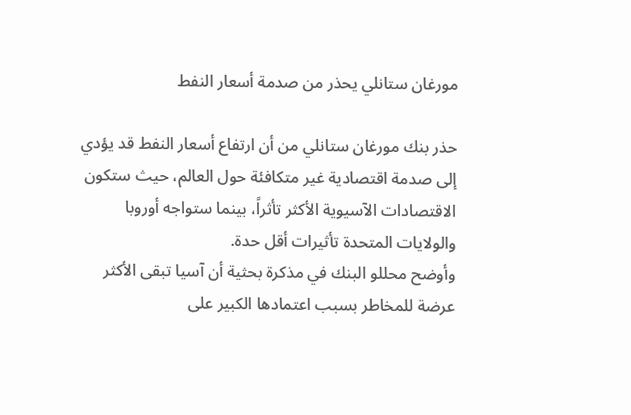مورغان ستانلي يحذر من صدمة أسعار النفط

حذر بنك مورغان ستانلي من أن ارتفاع أسعار النفط قد يؤدي إلى صدمة اقتصادية غير متكافئة حول العالم، حيث ستكون الاقتصادات الآسيوية الأكثر تأثراً، بينما ستواجه أوروبا والولايات المتحدة تأثيرات أقل حدة.
وأوضح محللو البنك في مذكرة بحثية أن آسيا تبقى الأكثر عرضة للمخاطر بسبب اعتمادها الكبير على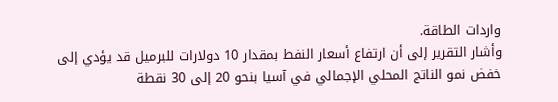واردات الطاقة.
وأشار التقرير إلى أن ارتفاع أسعار النفط بمقدار 10 دولارات للبرميل قد يؤدي إلى خفض نمو الناتج المحلي الإجمالي في آسيا بنحو 20 إلى 30 نقطة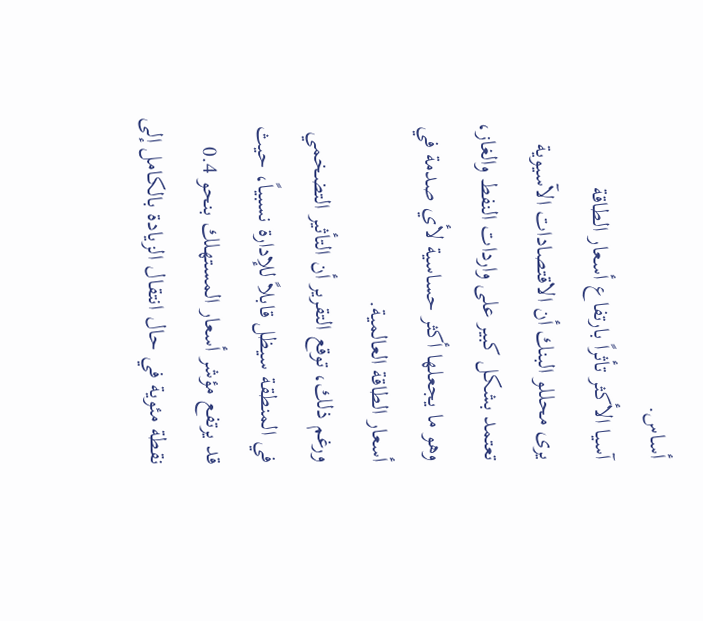أساس.
آسيا الأكثر تأثراً بارتفاع أسعار الطاقة
يرى محللو البنك أن الاقتصادات الآسيوية تعتمد بشكل كبير على واردات النفط والغاز، وهو ما يجعلها أكثر حساسية لأي صدمة في أسعار الطاقة العالمية.
ورغم ذلك، توقع التقرير أن التأثير التضخمي في المنطقة سيظل قابلاً للإدارة نسبياً، حيث قد يرتفع مؤشر أسعار المستهلك بنحو 0.4 نقطة مئوية في حال انتقال الزيادة بالكامل إلى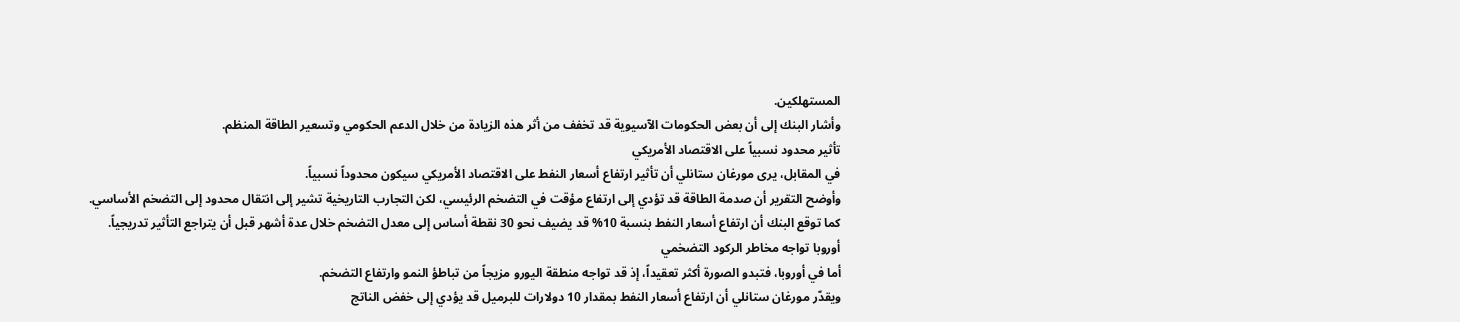المستهلكين.
وأشار البنك إلى أن بعض الحكومات الآسيوية قد تخفف من أثر هذه الزيادة من خلال الدعم الحكومي وتسعير الطاقة المنظم.
تأثير محدود نسبياً على الاقتصاد الأمريكي
في المقابل، يرى مورغان ستانلي أن تأثير ارتفاع أسعار النفط على الاقتصاد الأمريكي سيكون محدوداً نسبياً.
وأوضح التقرير أن صدمة الطاقة قد تؤدي إلى ارتفاع مؤقت في التضخم الرئيسي، لكن التجارب التاريخية تشير إلى انتقال محدود إلى التضخم الأساسي.
كما توقع البنك أن ارتفاع أسعار النفط بنسبة 10% قد يضيف نحو 30 نقطة أساس إلى معدل التضخم خلال عدة أشهر قبل أن يتراجع التأثير تدريجياً.
أوروبا تواجه مخاطر الركود التضخمي
أما في أوروبا، فتبدو الصورة أكثر تعقيداً، إذ قد تواجه منطقة اليورو مزيجاً من تباطؤ النمو وارتفاع التضخم.
ويقدّر مورغان ستانلي أن ارتفاع أسعار النفط بمقدار 10 دولارات للبرميل قد يؤدي إلى خفض الناتج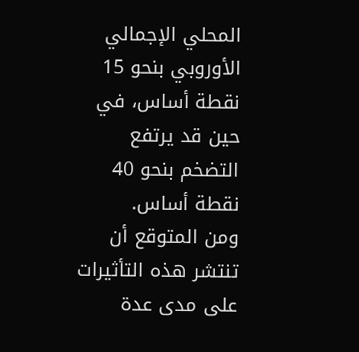المحلي الإجمالي الأوروبي بنحو 15 نقطة أساس، في حين قد يرتفع التضخم بنحو 40 نقطة أساس.
ومن المتوقع أن تنتشر هذه التأثيرات على مدى عدة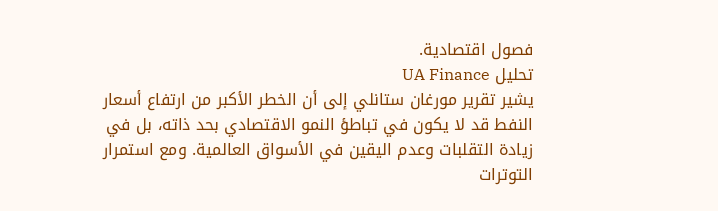فصول اقتصادية.
تحليل UA Finance
يشير تقرير مورغان ستانلي إلى أن الخطر الأكبر من ارتفاع أسعار النفط قد لا يكون في تباطؤ النمو الاقتصادي بحد ذاته، بل في زيادة التقلبات وعدم اليقين في الأسواق العالمية. ومع استمرار التوترات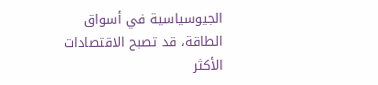الجيوسياسية في أسواق الطاقة، قد تصبح الاقتصادات الأكثر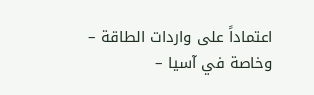اعتماداً على واردات الطاقة – وخاصة في آسيا –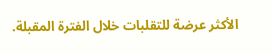الأكثر عرضة للتقلبات خلال الفترة المقبلة.